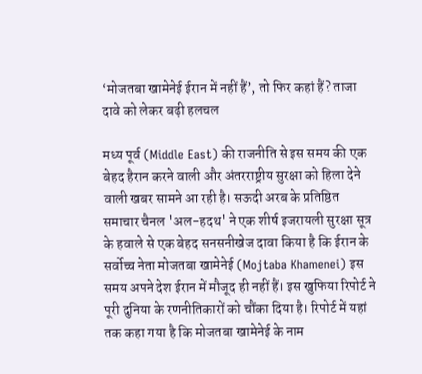‘मोजतबा खामेनेई ईरान में नहीं हैं’, तो फिर कहां हैं? ताजा दावे को लेकर बढ़ी हलचल

मध्य पूर्व (Middle East) की राजनीति से इस समय की एक बेहद हैरान करने वाली और अंतरराष्ट्रीय सुरक्षा को हिला देने वाली खबर सामने आ रही है। सऊदी अरब के प्रतिष्ठित समाचार चैनल 'अल-हदथ' ने एक शीर्ष इजरायली सुरक्षा सूत्र के हवाले से एक बेहद सनसनीखेज दावा किया है कि ईरान के सर्वोच्च नेता मोजतबा खामेनेई (Mojtaba Khamenei) इस समय अपने देश ईरान में मौजूद ही नहीं हैं। इस खुफिया रिपोर्ट ने पूरी दुनिया के रणनीतिकारों को चौंका दिया है। रिपोर्ट में यहां तक कहा गया है कि मोजतबा खामेनेई के नाम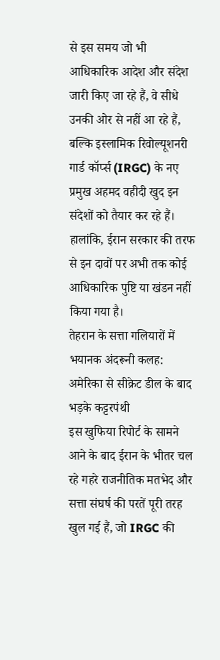से इस समय जो भी आधिकारिक आदेश और संदेश जारी किए जा रहे हैं, वे सीधे उनकी ओर से नहीं आ रहे हैं, बल्कि इस्लामिक रिवोल्यूशनरी गार्ड कॉर्प्स (IRGC) के नए प्रमुख अहमद वहीदी खुद इन संदेशों को तैयार कर रहे हैं। हालांकि, ईरान सरकार की तरफ से इन दावों पर अभी तक कोई आधिकारिक पुष्टि या खंडन नहीं किया गया है।
तेहरान के सत्ता गलियारों में भयानक अंदरूनी कलह: अमेरिका से सीक्रेट डील के बाद भड़के कट्टरपंथी
इस खुफिया रिपोर्ट के सामने आने के बाद ईरान के भीतर चल रहे गहरे राजनीतिक मतभेद और सत्ता संघर्ष की परतें पूरी तरह खुल गई हैं, जो IRGC की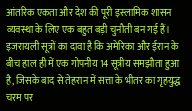आंतरिक एकता और देश की पूरी इस्लामिक शासन व्यवस्था के लिए एक बहुत बड़ी चुनौती बन गई हैं। इजरायली सूत्रों का दावा है कि अमेरिका और ईरान के बीच हाल ही में एक गोपनीय 14 सूत्रीय समझौता हुआ है, जिसके बाद से तेहरान में सत्ता के भीतर का गृहयुद्ध चरम पर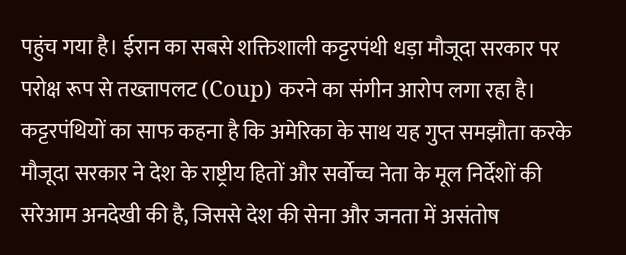पहुंच गया है। ईरान का सबसे शक्तिशाली कट्टरपंथी धड़ा मौजूदा सरकार पर परोक्ष रूप से तख्तापलट (Coup) करने का संगीन आरोप लगा रहा है। कट्टरपंथियों का साफ कहना है कि अमेरिका के साथ यह गुप्त समझौता करके मौजूदा सरकार ने देश के राष्ट्रीय हितों और सर्वोच्च नेता के मूल निर्देशों की सरेआम अनदेखी की है, जिससे देश की सेना और जनता में असंतोष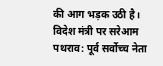की आग भड़क उठी है।
विदेश मंत्री पर सरेआम पथराव: पूर्व सर्वोच्च नेता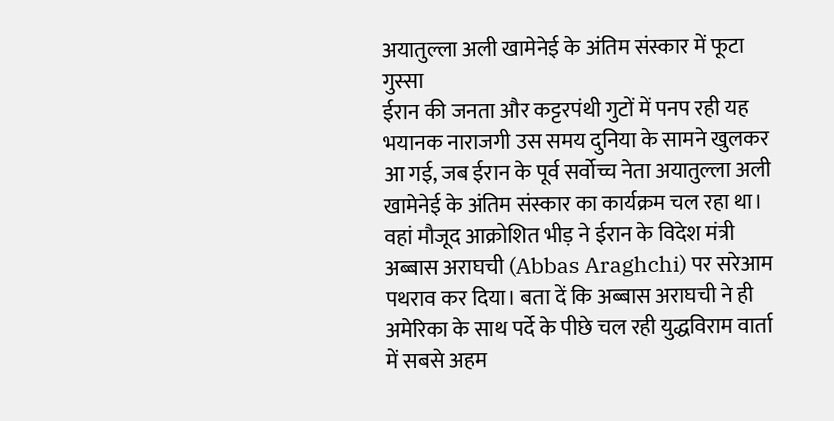अयातुल्ला अली खामेनेई के अंतिम संस्कार में फूटा गुस्सा
ईरान की जनता और कट्टरपंथी गुटों में पनप रही यह भयानक नाराजगी उस समय दुनिया के सामने खुलकर आ गई, जब ईरान के पूर्व सर्वोच्च नेता अयातुल्ला अली खामेनेई के अंतिम संस्कार का कार्यक्रम चल रहा था। वहां मौजूद आक्रोशित भीड़ ने ईरान के विदेश मंत्री अब्बास अराघची (Abbas Araghchi) पर सरेआम पथराव कर दिया। बता दें कि अब्बास अराघची ने ही अमेरिका के साथ पर्दे के पीछे चल रही युद्धविराम वार्ता में सबसे अहम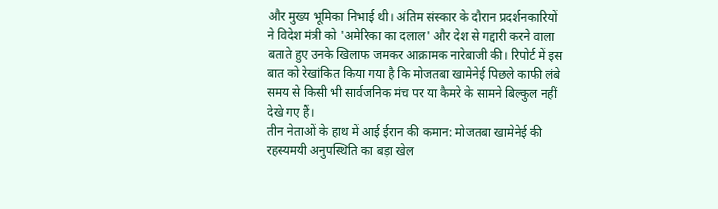और मुख्य भूमिका निभाई थी। अंतिम संस्कार के दौरान प्रदर्शनकारियों ने विदेश मंत्री को 'अमेरिका का दलाल' और देश से गद्दारी करने वाला बताते हुए उनके खिलाफ जमकर आक्रामक नारेबाजी की। रिपोर्ट में इस बात को रेखांकित किया गया है कि मोजतबा खामेनेई पिछले काफी लंबे समय से किसी भी सार्वजनिक मंच पर या कैमरे के सामने बिल्कुल नहीं देखे गए हैं।
तीन नेताओं के हाथ में आई ईरान की कमान: मोजतबा खामेनेई की रहस्यमयी अनुपस्थिति का बड़ा खेल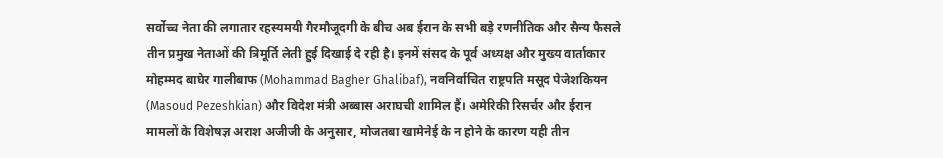सर्वोच्च नेता की लगातार रहस्यमयी गैरमौजूदगी के बीच अब ईरान के सभी बड़े रणनीतिक और सैन्य फैसले तीन प्रमुख नेताओं की त्रिमूर्ति लेती हुई दिखाई दे रही है। इनमें संसद के पूर्व अध्यक्ष और मुख्य वार्ताकार मोहम्मद बाघेर गालीबाफ (Mohammad Bagher Ghalibaf), नवनिर्वाचित राष्ट्रपति मसूद पेजेशकियन (Masoud Pezeshkian) और विदेश मंत्री अब्बास अराघची शामिल हैं। अमेरिकी रिसर्चर और ईरान मामलों के विशेषज्ञ अराश अजीजी के अनुसार, मोजतबा खामेनेई के न होने के कारण यही तीन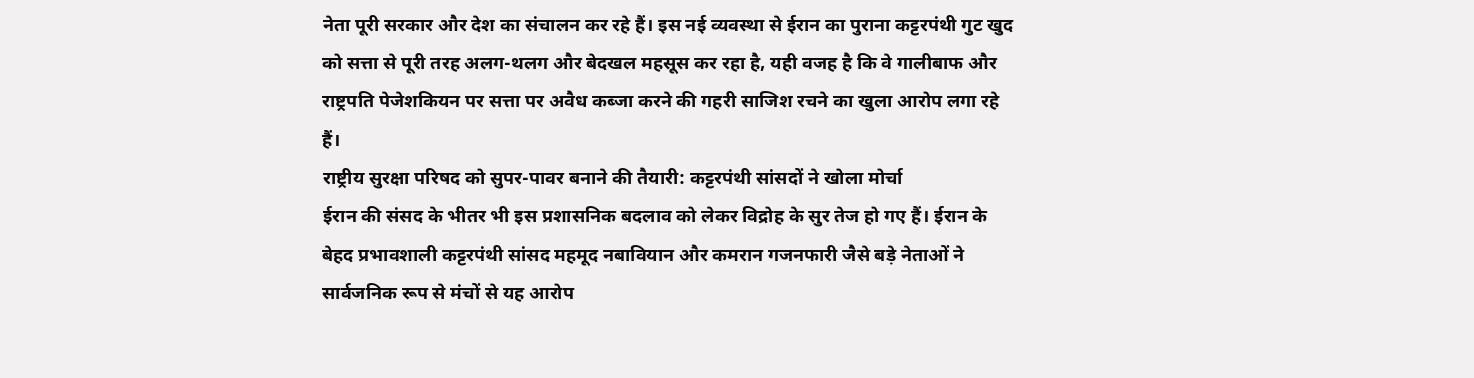नेता पूरी सरकार और देश का संचालन कर रहे हैं। इस नई व्यवस्था से ईरान का पुराना कट्टरपंथी गुट खुद को सत्ता से पूरी तरह अलग-थलग और बेदखल महसूस कर रहा है, यही वजह है कि वे गालीबाफ और राष्ट्रपति पेजेशकियन पर सत्ता पर अवैध कब्जा करने की गहरी साजिश रचने का खुला आरोप लगा रहे हैं।
राष्ट्रीय सुरक्षा परिषद को सुपर-पावर बनाने की तैयारी: कट्टरपंथी सांसदों ने खोला मोर्चा
ईरान की संसद के भीतर भी इस प्रशासनिक बदलाव को लेकर विद्रोह के सुर तेज हो गए हैं। ईरान के बेहद प्रभावशाली कट्टरपंथी सांसद महमूद नबावियान और कमरान गजनफारी जैसे बड़े नेताओं ने सार्वजनिक रूप से मंचों से यह आरोप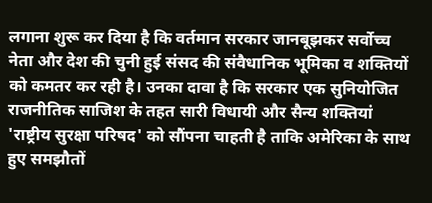लगाना शुरू कर दिया है कि वर्तमान सरकार जानबूझकर सर्वोच्च नेता और देश की चुनी हुई संसद की संवैधानिक भूमिका व शक्तियों को कमतर कर रही है। उनका दावा है कि सरकार एक सुनियोजित राजनीतिक साजिश के तहत सारी विधायी और सैन्य शक्तियां 'राष्ट्रीय सुरक्षा परिषद' को सौंपना चाहती है ताकि अमेरिका के साथ हुए समझौतों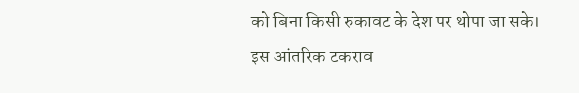को बिना किसी रुकावट के देश पर थोपा जा सके। इस आंतरिक टकराव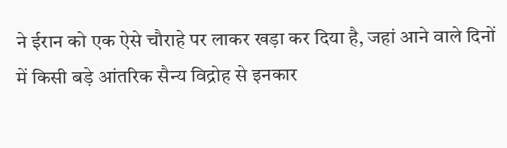ने ईरान को एक ऐसे चौराहे पर लाकर खड़ा कर दिया है, जहां आने वाले दिनों में किसी बड़े आंतरिक सैन्य विद्रोह से इनकार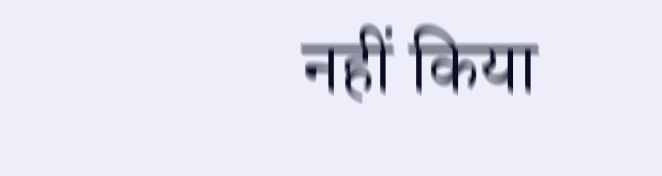नहीं किया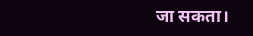जा सकता।